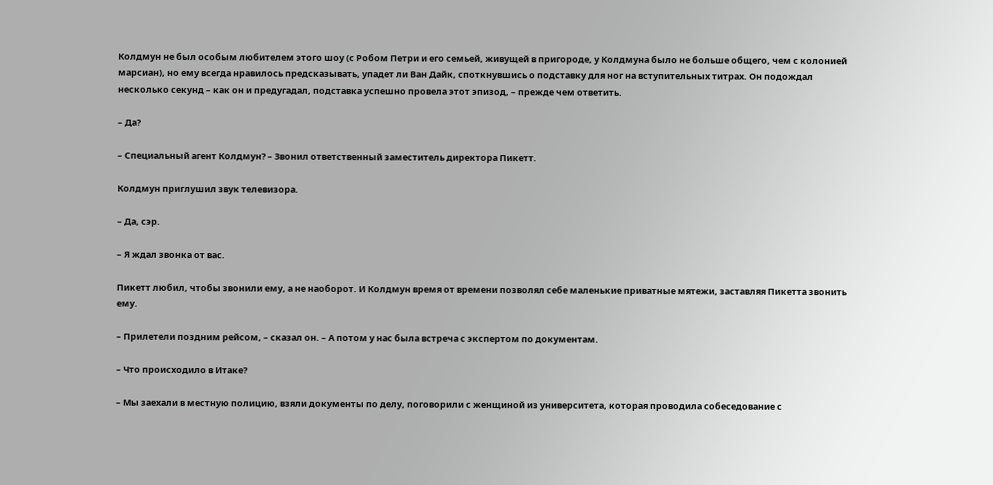Колдмун не был особым любителем этого шоу (с Робом Петри и его семьей, живущей в пригороде, у Колдмуна было не больше общего, чем с колонией марсиан), но ему всегда нравилось предсказывать, упадет ли Ван Дайк, споткнувшись о подставку для ног на вступительных титрах. Он подождал несколько секунд – как он и предугадал, подставка успешно провела этот эпизод, – прежде чем ответить.

– Да?

– Специальный агент Колдмун? – Звонил ответственный заместитель директора Пикетт.

Колдмун приглушил звук телевизора.

– Да, сэр.

– Я ждал звонка от вас.

Пикетт любил, чтобы звонили ему, а не наоборот. И Колдмун время от времени позволял себе маленькие приватные мятежи, заставляя Пикетта звонить ему.

– Прилетели поздним рейсом, – сказал он. – А потом у нас была встреча с экспертом по документам.

– Что происходило в Итаке?

– Мы заехали в местную полицию, взяли документы по делу, поговорили с женщиной из университета, которая проводила собеседование с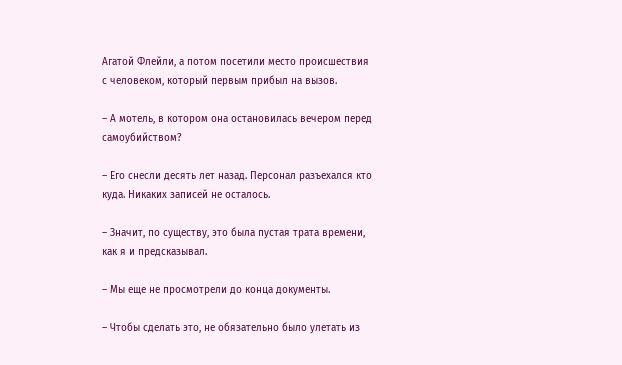Агатой Флейли, а потом посетили место происшествия с человеком, который первым прибыл на вызов.

– А мотель, в котором она остановилась вечером перед самоубийством?

– Его снесли десять лет назад. Персонал разъехался кто куда. Никаких записей не осталось.

– Значит, по существу, это была пустая трата времени, как я и предсказывал.

– Мы еще не просмотрели до конца документы.

– Чтобы сделать это, не обязательно было улетать из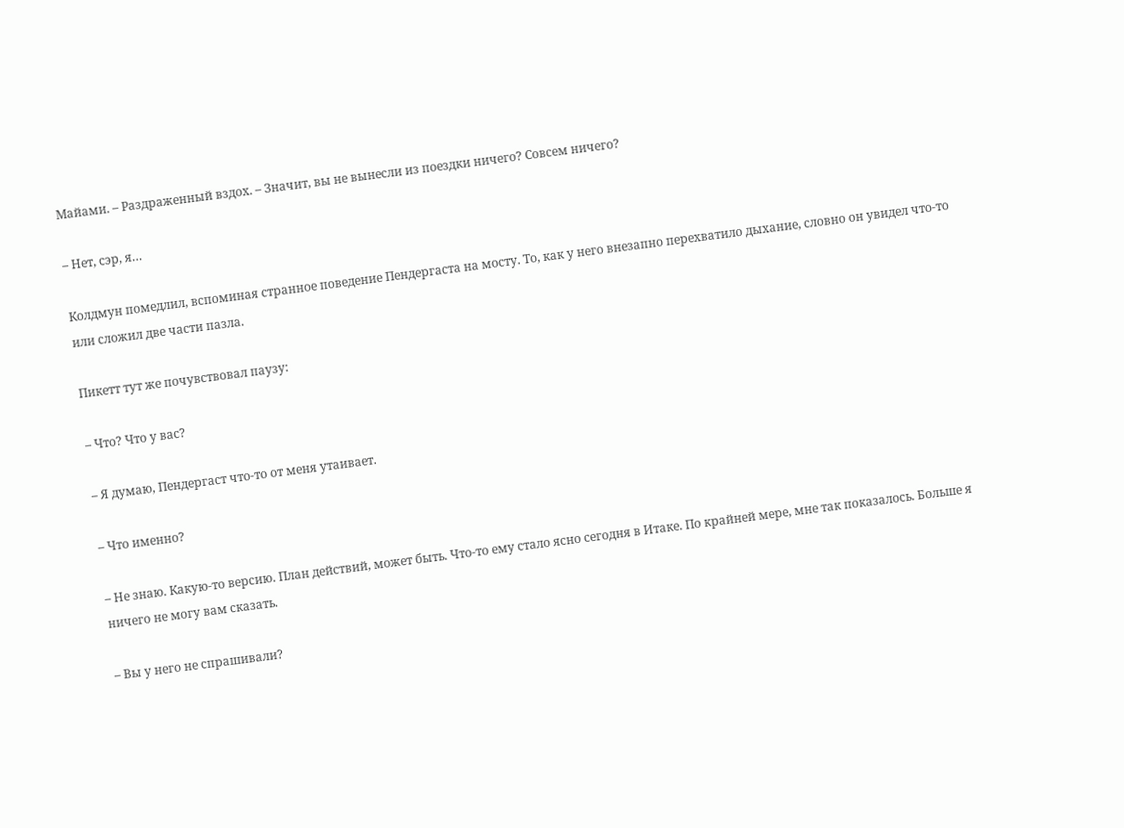Майами. – Раздраженный вздох. – Значит, вы не вынесли из поездки ничего? Совсем ничего?

– Нет, сэр, я…

Колдмун помедлил, вспоминая странное поведение Пендергаста на мосту. То, как у него внезапно перехватило дыхание, словно он увидел что-то или сложил две части пазла.

Пикетт тут же почувствовал паузу:

– Что? Что у вас?

– Я думаю, Пендергаст что-то от меня утаивает.

– Что именно?

– Не знаю. Какую-то версию. План действий, может быть. Что-то ему стало ясно сегодня в Итаке. По крайней мере, мне так показалось. Больше я ничего не могу вам сказать.

– Вы у него не спрашивали?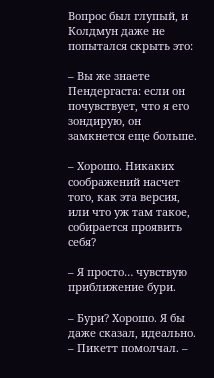Вопрос был глупый, и Колдмун даже не попытался скрыть это:

– Вы же знаете Пендергаста: если он почувствует, что я его зондирую, он замкнется еще больше.

– Хорошо. Никаких соображений насчет того, как эта версия, или что уж там такое, собирается проявить себя?

– Я просто… чувствую приближение бури.

– Бури? Хорошо. Я бы даже сказал, идеально. – Пикетт помолчал. –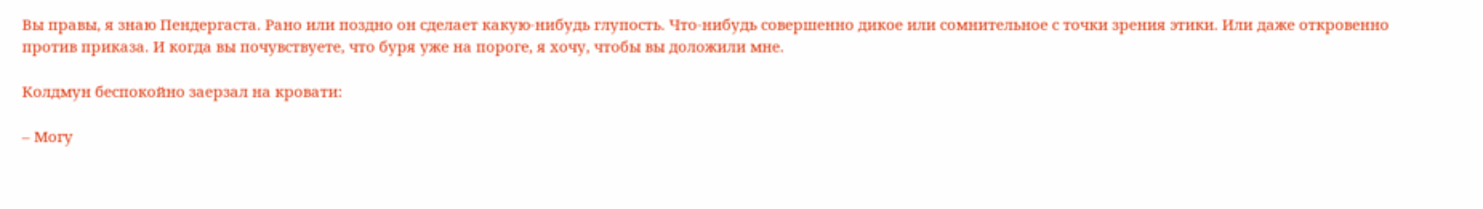Вы правы, я знаю Пендергаста. Рано или поздно он сделает какую-нибудь глупость. Что-нибудь совершенно дикое или сомнительное с точки зрения этики. Или даже откровенно против приказа. И когда вы почувствуете, что буря уже на пороге, я хочу, чтобы вы доложили мне.

Колдмун беспокойно заерзал на кровати:

– Могу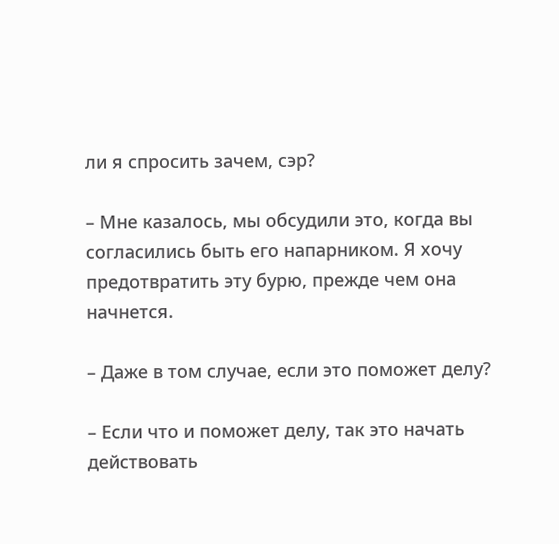ли я спросить зачем, сэр?

– Мне казалось, мы обсудили это, когда вы согласились быть его напарником. Я хочу предотвратить эту бурю, прежде чем она начнется.

– Даже в том случае, если это поможет делу?

– Если что и поможет делу, так это начать действовать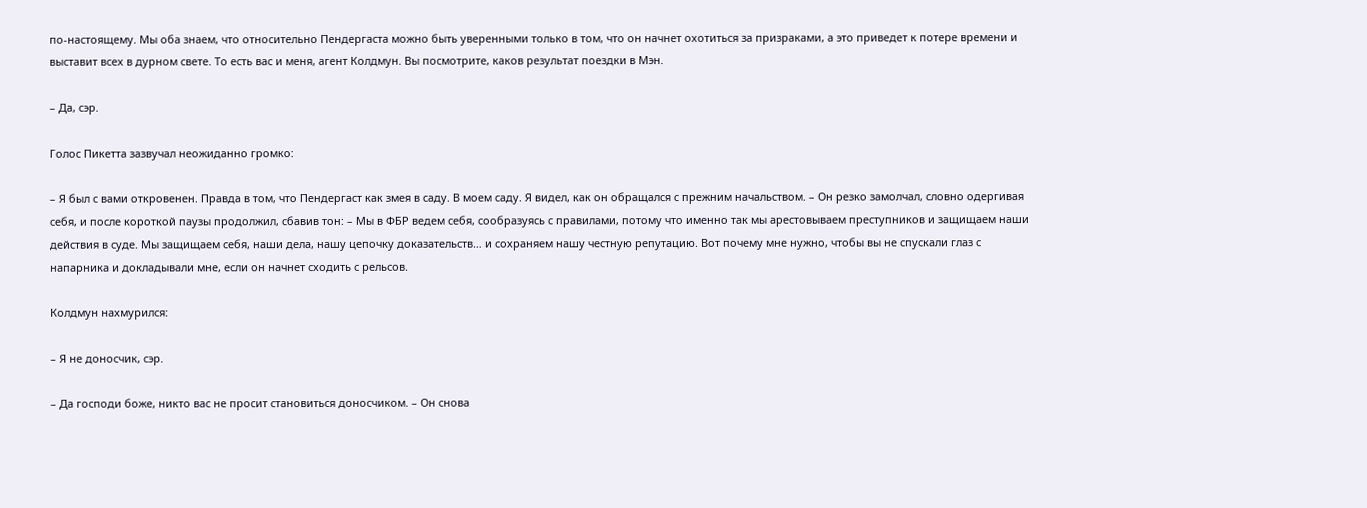по-настоящему. Мы оба знаем, что относительно Пендергаста можно быть уверенными только в том, что он начнет охотиться за призраками, а это приведет к потере времени и выставит всех в дурном свете. То есть вас и меня, агент Колдмун. Вы посмотрите, каков результат поездки в Мэн.

– Да, сэр.

Голос Пикетта зазвучал неожиданно громко:

– Я был с вами откровенен. Правда в том, что Пендергаст как змея в саду. В моем саду. Я видел, как он обращался с прежним начальством. – Он резко замолчал, словно одергивая себя, и после короткой паузы продолжил, сбавив тон: – Мы в ФБР ведем себя, сообразуясь с правилами, потому что именно так мы арестовываем преступников и защищаем наши действия в суде. Мы защищаем себя, наши дела, нашу цепочку доказательств… и сохраняем нашу честную репутацию. Вот почему мне нужно, чтобы вы не спускали глаз с напарника и докладывали мне, если он начнет сходить с рельсов.

Колдмун нахмурился:

– Я не доносчик, сэр.

– Да господи боже, никто вас не просит становиться доносчиком. – Он снова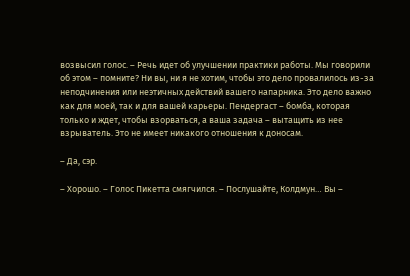возвысил голос. – Речь идет об улучшении практики работы. Мы говорили об этом – помните? Ни вы, ни я не хотим, чтобы это дело провалилось из-за неподчинения или неэтичных действий вашего напарника. Это дело важно как для моей, так и для вашей карьеры. Пендергаст – бомба, которая только и ждет, чтобы взорваться, а ваша задача – вытащить из нее взрыватель. Это не имеет никакого отношения к доносам.

– Да, сэр.

– Хорошо. – Голос Пикетта смягчился. – Послушайте, Колдмун… Вы –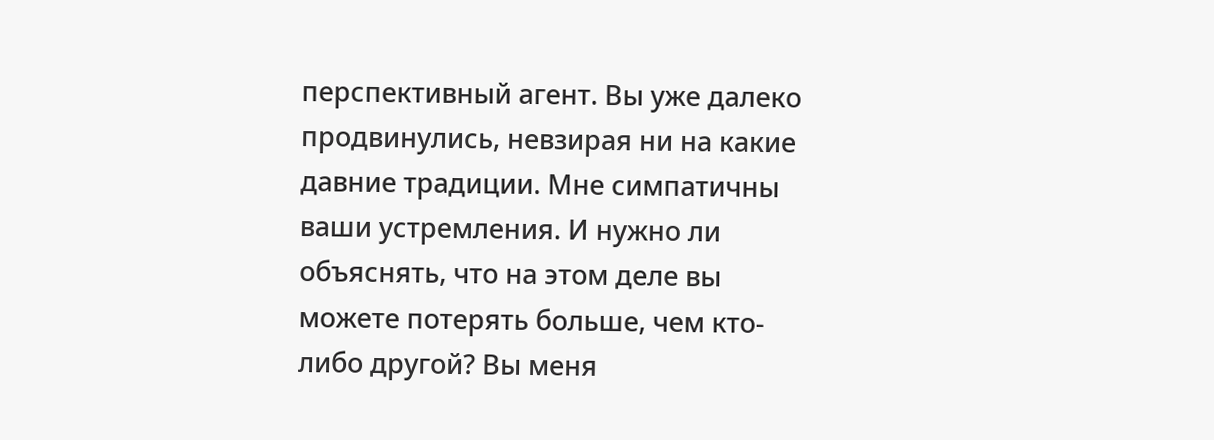перспективный агент. Вы уже далеко продвинулись, невзирая ни на какие давние традиции. Мне симпатичны ваши устремления. И нужно ли объяснять, что на этом деле вы можете потерять больше, чем кто-либо другой? Вы меня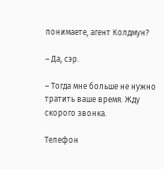понимаете, агент Колдмун?

– Да, сэр.

– Тогда мне больше не нужно тратить ваше время. Жду скорого звонка.

Телефон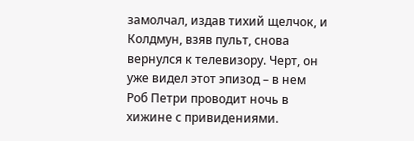замолчал, издав тихий щелчок, и Колдмун, взяв пульт, снова вернулся к телевизору. Черт, он уже видел этот эпизод – в нем Роб Петри проводит ночь в хижине с привидениями.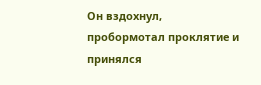Он вздохнул, пробормотал проклятие и принялся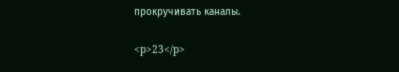прокручивать каналы.

<p>23</p>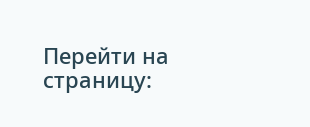Перейти на страницу: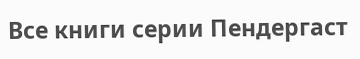Все книги серии Пендергаст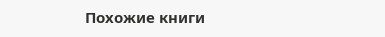Похожие книги